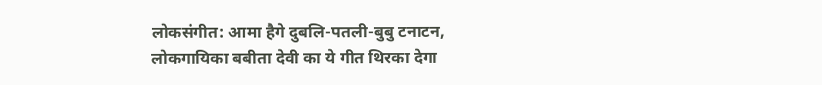लोकसंगीत: आमा हैगे दुबलि-पतली-बुबु टनाटन, लोकगायिका बबीता देवी का ये गीत थिरका देगा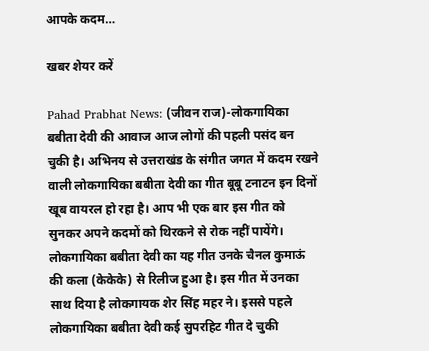आपके कदम…

खबर शेयर करें

Pahad Prabhat News: (जीवन राज)-लोकगायिका बबीता देवी की आवाज आज लोगों की पहली पसंद बन चुकी है। अभिनय से उत्तराखंड के संगीत जगत में कदम रखने वाली लोकगायिका बबीता देवी का गीत बूबू टनाटन इन दिनों खूब वायरल हो रहा है। आप भी एक बार इस गीत को सुनकर अपने कदमों को थिरकने से रोक नहीं पायेंगे। लोकगायिका बबीता देवी का यह गीत उनके चैनल कुमाऊं की कला (केकेके) से रिलीज हुआ है। इस गीत में उनका साथ दिया है लोकगायक शेर सिंह महर ने। इससे पहले लोकगायिका बबीता देवी कई सुपरहिट गीत दे चुकी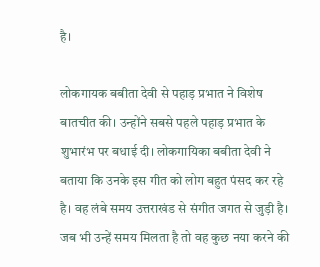है।

लोकगायक बबीता देवी से पहाड़ प्रभात ने विशेष बातचीत की। उन्होंने सबसे पहले पहाड़ प्रभात के शुभारंभ पर बधाई दी। लोकगायिका बबीता देवी ने बताया कि उनके इस गीत को लोग बहुत पंसद कर रहे है। वह लंबे समय उत्तराखंड से संगीत जगत से जुड़ी है। जब भी उन्हें समय मिलता है तो वह कुछ नया करने की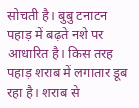सोचती है। बुबु टनाटन पहाड़ में बढ़ते नशे पर आधारित है। किस तरह पहाड़ शराब में लगातार डूब रहा है। शराब से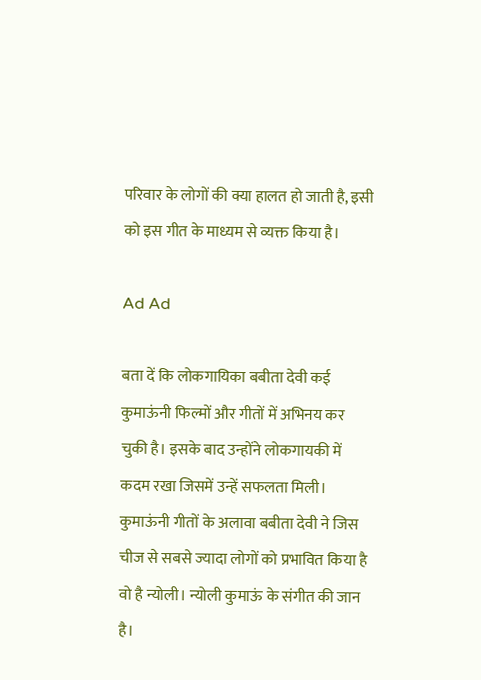परिवार के लोगों की क्या हालत हो जाती है, इसी को इस गीत के माध्यम से व्यक्त किया है।

Ad Ad

बता दें कि लोकगायिका बबीता देवी कई कुमाऊंनी फिल्मों और गीतों में अभिनय कर चुकी है। इसके बाद उन्होंने लोकगायकी में कदम रखा जिसमें उन्हें सफलता मिली। कुमाऊंनी गीतों के अलावा बबीता देवी ने जिस चीज से सबसे ज्यादा लोगों को प्रभावित किया है वो है न्योली। न्योली कुमाऊं के संगीत की जान है।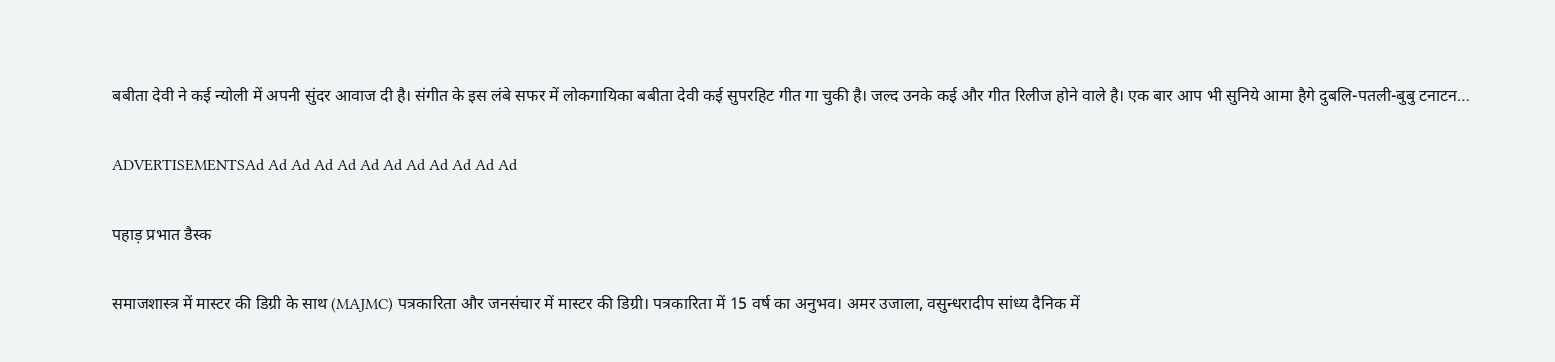बबीता देवी ने कई न्योली में अपनी सुंदर आवाज दी है। संगीत के इस लंबे सफर में लोकगायिका बबीता देवी कई सुपरहिट गीत गा चुकी है। जल्द उनके कई और गीत रिलीज होने वाले है। एक बार आप भी सुनिये आमा हैगे दुबलि-पतली-बुबु टनाटन…

ADVERTISEMENTSAd Ad Ad Ad Ad Ad Ad Ad Ad Ad Ad Ad

पहाड़ प्रभात डैस्क

समाजशास्त्र में मास्टर की डिग्री के साथ (MAJMC) पत्रकारिता और जनसंचार में मास्टर की डिग्री। पत्रकारिता में 15 वर्ष का अनुभव। अमर उजाला, वसुन्धरादीप सांध्य दैनिक में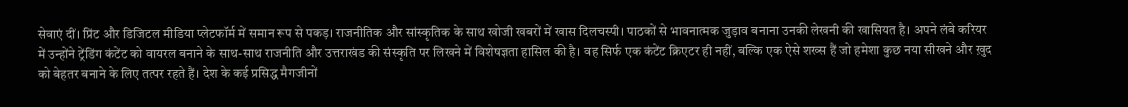सेवाएं दीं। प्रिंट और डिजिटल मीडिया प्लेटफॉर्म में समान रूप से पकड़। राजनीतिक और सांस्कृतिक के साथ खोजी खबरों में खास दिलचस्‍पी। पाठकों से भावनात्मक जुड़ाव बनाना उनकी लेखनी की खासियत है। अपने लंबे करियर में उन्होंने ट्रेंडिंग कंटेंट को वायरल बनाने के साथ-साथ राजनीति और उत्तराखंड की संस्कृति पर लिखने में विशेषज्ञता हासिल की है। वह सिर्फ एक कंटेंट क्रिएटर ही नहीं, बल्कि एक ऐसे शख्स हैं जो हमेशा कुछ नया सीखने और ख़ुद को बेहतर बनाने के लिए तत्पर रहते हैं। देश के कई प्रसिद्ध मैगजीनों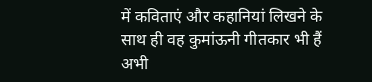में कविताएं और कहानियां लिखने के साथ ही वह कुमांऊनी गीतकार भी हैं अभी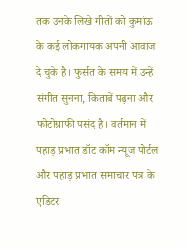तक उनके लिखे गीतों को कुमांऊ के कई लोकगायक अपनी आवाज दे चुके है। फुर्सत के समय में उन्हें संगीत सुनना, किताबें पढ़ना और फोटोग्राफी पसंद है। वर्तमान में पहाड़ प्रभात डॉट कॉम न्यूज पोर्टल और पहाड़ प्रभात समाचार पत्र के एडिटर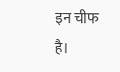इन चीफ है।